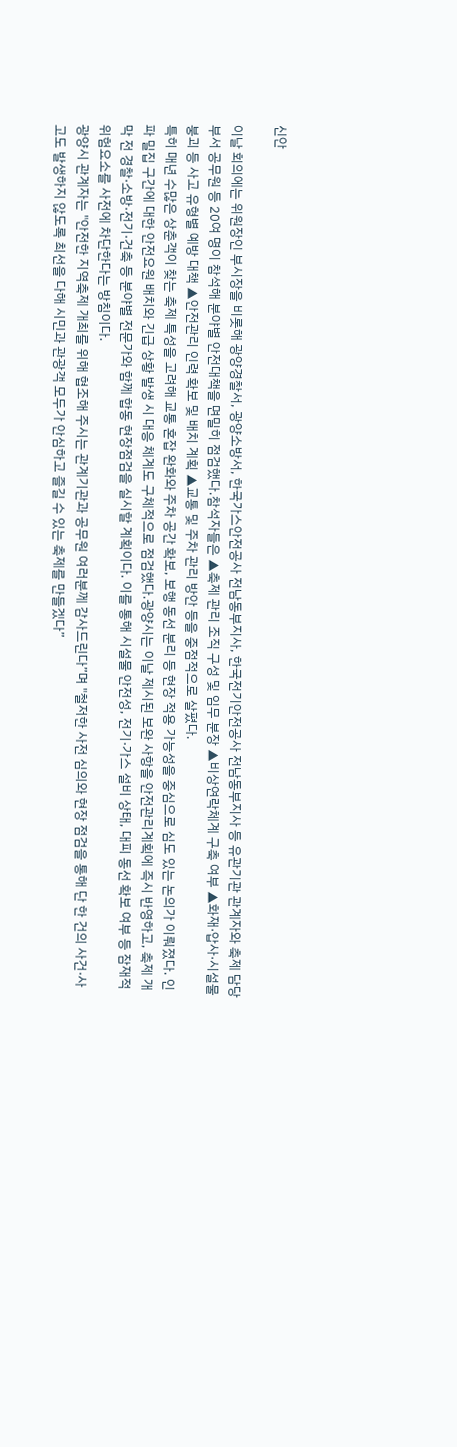신안

이날 회의에는 위원장인 부시장을 비롯해 광양경찰서, 광양소방서, 한국가스안전공사 전남동부지사, 한국전기안전공사 전남동부지사 등 유관기관 관계자와 축제 담당 부서 공무원 등 20여 명이 참석해 분야별 안전대책을 면밀히 점검했다.참석자들은 ▲축제 관리 조직 구성 및 임무 분장 ▲비상연락체계 구축 여부 ▲화재·압사·시설물 붕괴 등 사고 유형별 예방 대책 ▲안전관리 인력 확보 및 배치 계획 ▲교통 및 주차 관리 방안 등을 중점적으로 살폈다.
특히 매년 수많은 상춘객이 찾는 축제 특성을 고려해 교통 혼잡 완화와 주차 공간 확보, 보행 동선 분리 등 현장 적용 가능성을 중심으로 심도 있는 논의가 이뤄졌다. 인파 밀집 구간에 대한 안전요원 배치와 긴급 상황 발생 시 대응 체계도 구체적으로 점검했다.광양시는 이날 제시된 보완 사항을 안전관리계획에 즉시 반영하고, 축제 개막 전 경찰·소방·전기·건축 등 분야별 전문가와 함께 합동 현장점검을 실시할 계획이다. 이를 통해 시설물 안전성, 전기·가스 설비 상태, 대피 동선 확보 여부 등 잠재적 위험요소를 사전에 차단한다는 방침이다.
광양시 관계자는 "안전한 지역축제 개최를 위해 협조해 주시는 관계기관과 공무원 여러분께 감사드린다”며 "철저한 사전 심의와 현장 점검을 통해 단 한 건의 사건·사고도 발생하지 않도록 최선을 다해 시민과 관광객 모두가 안심하고 즐길 수 있는 축제를 만들겠다”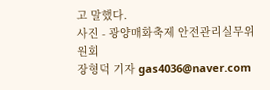고 말했다.
사진 - 광양매화축제 안전관리실무위원회
장형덕 기자 gas4036@naver.com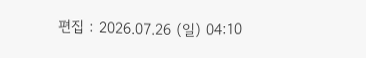편집 : 2026.07.26 (일) 04:10